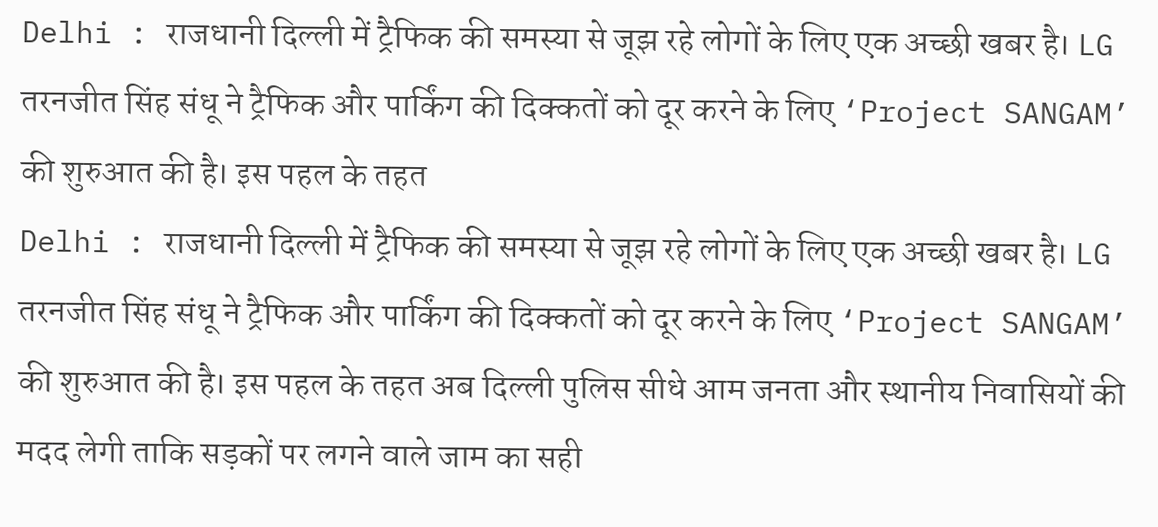Delhi : राजधानी दिल्ली में ट्रैफिक की समस्या से जूझ रहे लोगों के लिए एक अच्छी खबर है। LG तरनजीत सिंह संधू ने ट्रैफिक और पार्किंग की दिक्कतों को दूर करने के लिए ‘Project SANGAM’ की शुरुआत की है। इस पहल के तहत
Delhi : राजधानी दिल्ली में ट्रैफिक की समस्या से जूझ रहे लोगों के लिए एक अच्छी खबर है। LG तरनजीत सिंह संधू ने ट्रैफिक और पार्किंग की दिक्कतों को दूर करने के लिए ‘Project SANGAM’ की शुरुआत की है। इस पहल के तहत अब दिल्ली पुलिस सीधे आम जनता और स्थानीय निवासियों की मदद लेगी ताकि सड़कों पर लगने वाले जाम का सही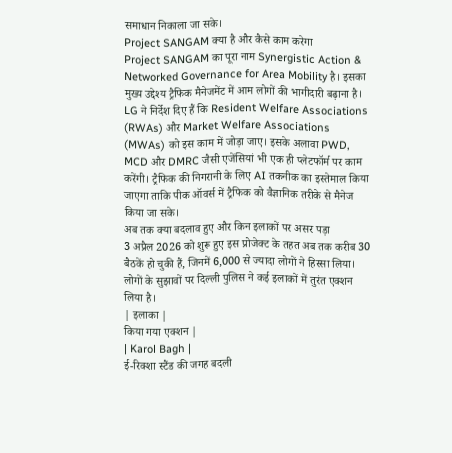समाधान निकाला जा सके।
Project SANGAM क्या है और कैसे काम करेगा
Project SANGAM का पूरा नाम Synergistic Action & Networked Governance for Area Mobility है। इसका मुख्य उद्देश्य ट्रैफिक मैनेजमेंट में आम लोगों की भागीदारी बढ़ाना है। LG ने निर्देश दिए हैं कि Resident Welfare Associations (RWAs) और Market Welfare Associations (MWAs) को इस काम में जोड़ा जाए। इसके अलावा PWD, MCD और DMRC जैसी एजेंसियां भी एक ही प्लेटफॉर्म पर काम करेंगी। ट्रैफिक की निगरानी के लिए AI तकनीक का इस्तेमाल किया जाएगा ताकि पीक ऑवर्स में ट्रैफिक को वैज्ञानिक तरीके से मैनेज किया जा सके।
अब तक क्या बदलाव हुए और किन इलाकों पर असर पड़ा
3 अप्रैल 2026 को शुरू हुए इस प्रोजेक्ट के तहत अब तक करीब 30 बैठकें हो चुकी हैं, जिनमें 6,000 से ज्यादा लोगों ने हिस्सा लिया। लोगों के सुझावों पर दिल्ली पुलिस ने कई इलाकों में तुरंत एक्शन लिया है।
| इलाका |
किया गया एक्शन |
| Karol Bagh |
ई-रिक्शा स्टैंड की जगह बदली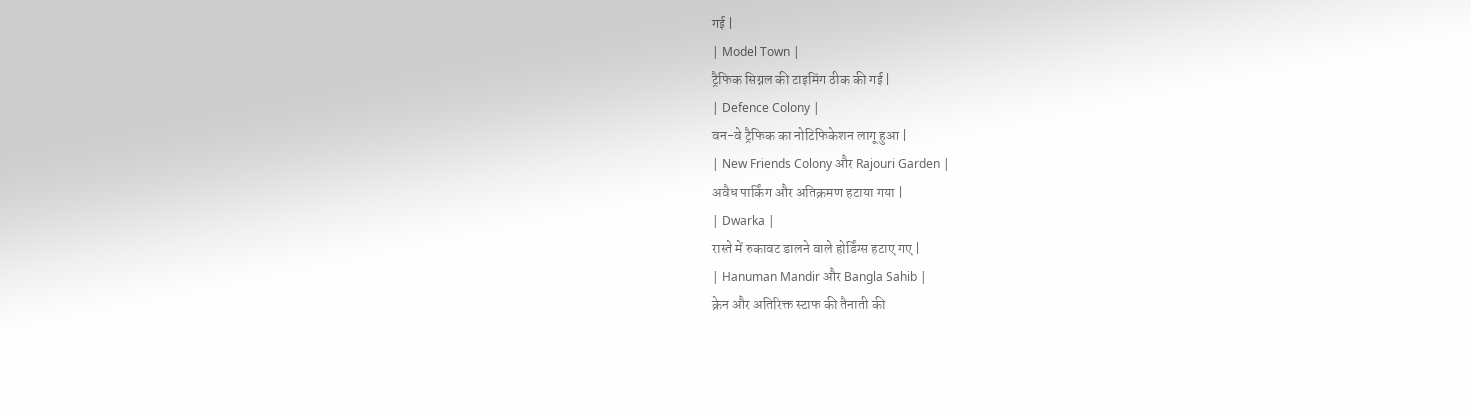गई |
| Model Town |
ट्रैफिक सिग्नल की टाइमिंग ठीक की गई |
| Defence Colony |
वन-वे ट्रैफिक का नोटिफिकेशन लागू हुआ |
| New Friends Colony और Rajouri Garden |
अवैध पार्किंग और अतिक्रमण हटाया गया |
| Dwarka |
रास्ते में रुकावट डालने वाले होर्डिंग्स हटाए गए |
| Hanuman Mandir और Bangla Sahib |
क्रेन और अतिरिक्त स्टाफ की तैनाती की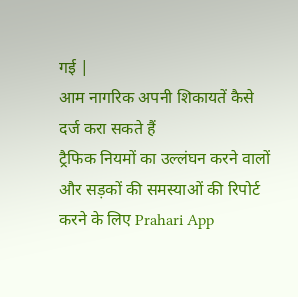गई |
आम नागरिक अपनी शिकायतें कैसे दर्ज करा सकते हैं
ट्रैफिक नियमों का उल्लंघन करने वालों और सड़कों की समस्याओं की रिपोर्ट करने के लिए Prahari App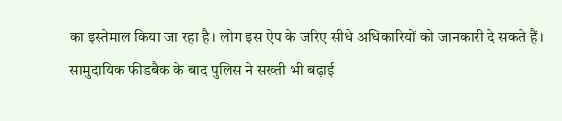का इस्तेमाल किया जा रहा है। लोग इस ऐप के जरिए सीधे अधिकारियों को जानकारी दे सकते हैं। सामुदायिक फीडबैक के बाद पुलिस ने सख्ती भी बढ़ाई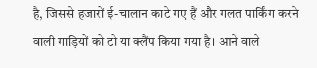है, जिससे हजारों ई-चालान काटे गए हैं और गलत पार्किंग करने वाली गाड़ियों को टो या क्लैंप किया गया है। आने वाले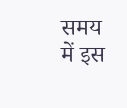समय में इस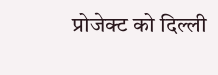प्रोजेक्ट को दिल्ली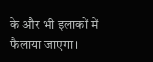के और भी इलाकों में फैलाया जाएगा।